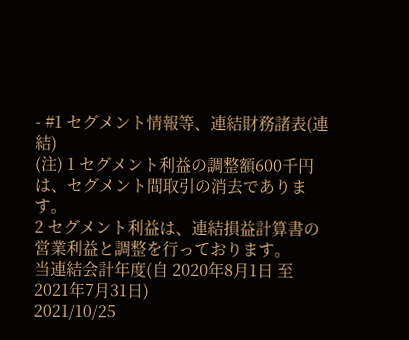- #1 セグメント情報等、連結財務諸表(連結)
(注) 1 セグメント利益の調整額600千円は、セグメント間取引の消去であります。
2 セグメント利益は、連結損益計算書の営業利益と調整を行っております。
当連結会計年度(自 2020年8月1日 至 2021年7月31日)
2021/10/25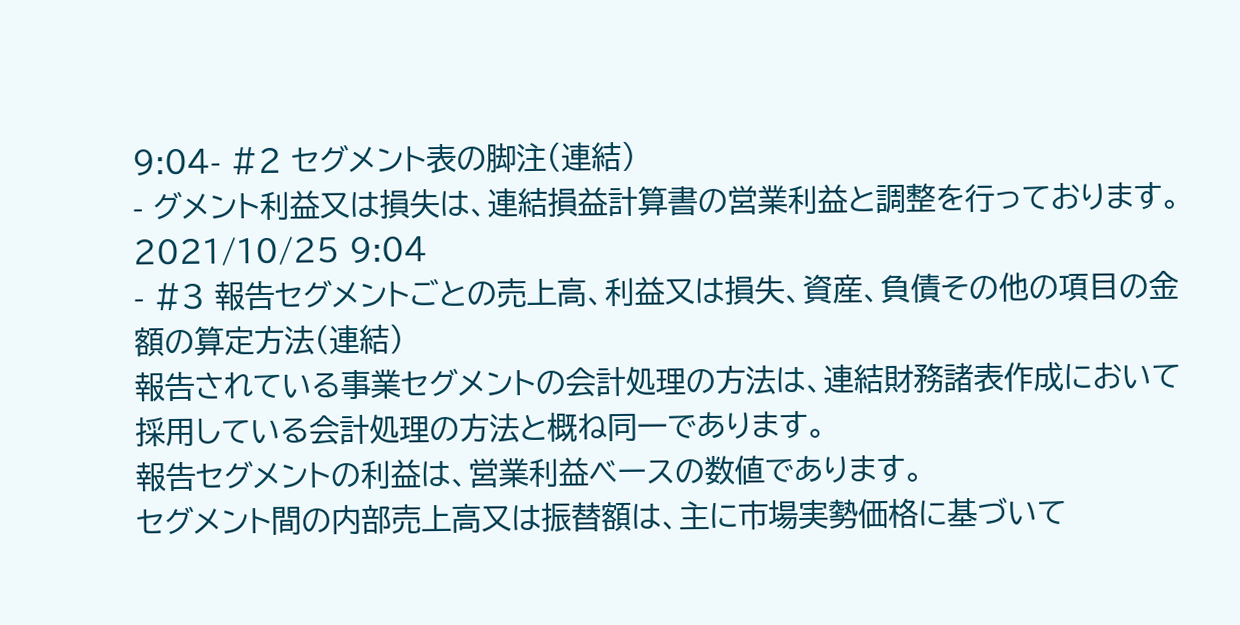9:04- #2 セグメント表の脚注(連結)
- グメント利益又は損失は、連結損益計算書の営業利益と調整を行っております。2021/10/25 9:04
- #3 報告セグメントごとの売上高、利益又は損失、資産、負債その他の項目の金額の算定方法(連結)
報告されている事業セグメントの会計処理の方法は、連結財務諸表作成において採用している会計処理の方法と概ね同一であります。
報告セグメントの利益は、営業利益ベースの数値であります。
セグメント間の内部売上高又は振替額は、主に市場実勢価格に基づいて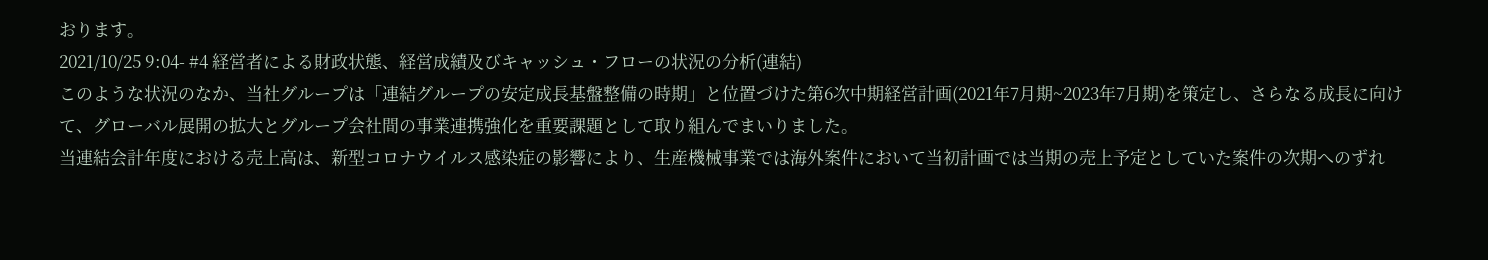おります。
2021/10/25 9:04- #4 経営者による財政状態、経営成績及びキャッシュ・フローの状況の分析(連結)
このような状況のなか、当社グループは「連結グループの安定成長基盤整備の時期」と位置づけた第6次中期経営計画(2021年7月期~2023年7月期)を策定し、さらなる成長に向けて、グローバル展開の拡大とグループ会社間の事業連携強化を重要課題として取り組んでまいりました。
当連結会計年度における売上高は、新型コロナウイルス感染症の影響により、生産機械事業では海外案件において当初計画では当期の売上予定としていた案件の次期へのずれ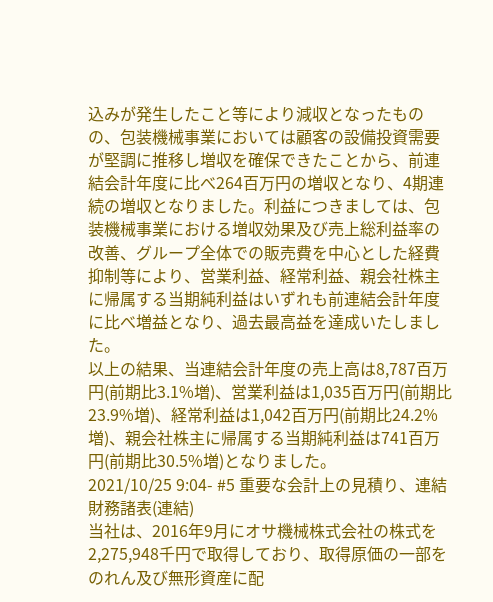込みが発生したこと等により減収となったものの、包装機械事業においては顧客の設備投資需要が堅調に推移し増収を確保できたことから、前連結会計年度に比べ264百万円の増収となり、4期連続の増収となりました。利益につきましては、包装機械事業における増収効果及び売上総利益率の改善、グループ全体での販売費を中心とした経費抑制等により、営業利益、経常利益、親会社株主に帰属する当期純利益はいずれも前連結会計年度に比べ増益となり、過去最高益を達成いたしました。
以上の結果、当連結会計年度の売上高は8,787百万円(前期比3.1%増)、営業利益は1,035百万円(前期比23.9%増)、経常利益は1,042百万円(前期比24.2%増)、親会社株主に帰属する当期純利益は741百万円(前期比30.5%増)となりました。
2021/10/25 9:04- #5 重要な会計上の見積り、連結財務諸表(連結)
当社は、2016年9月にオサ機械株式会社の株式を2,275,948千円で取得しており、取得原価の一部をのれん及び無形資産に配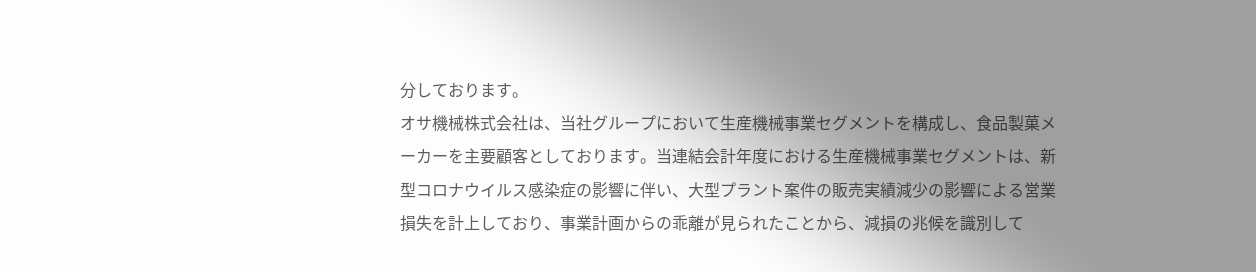分しております。
オサ機械株式会社は、当社グループにおいて生産機械事業セグメントを構成し、食品製菓メーカーを主要顧客としております。当連結会計年度における生産機械事業セグメントは、新型コロナウイルス感染症の影響に伴い、大型プラント案件の販売実績減少の影響による営業損失を計上しており、事業計画からの乖離が見られたことから、減損の兆候を識別して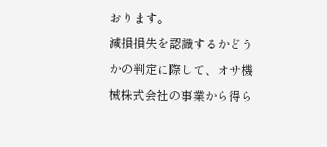おります。
減損損失を認識するかどうかの判定に際して、オサ機械株式会社の事業から得ら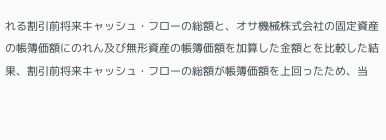れる割引前将来キャッシュ・フローの総額と、オサ機械株式会社の固定資産の帳簿価額にのれん及び無形資産の帳簿価額を加算した金額とを比較した結果、割引前将来キャッシュ・フローの総額が帳簿価額を上回ったため、当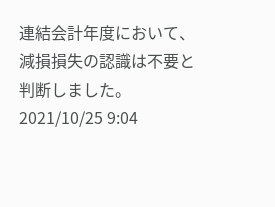連結会計年度において、減損損失の認識は不要と判断しました。
2021/10/25 9:04